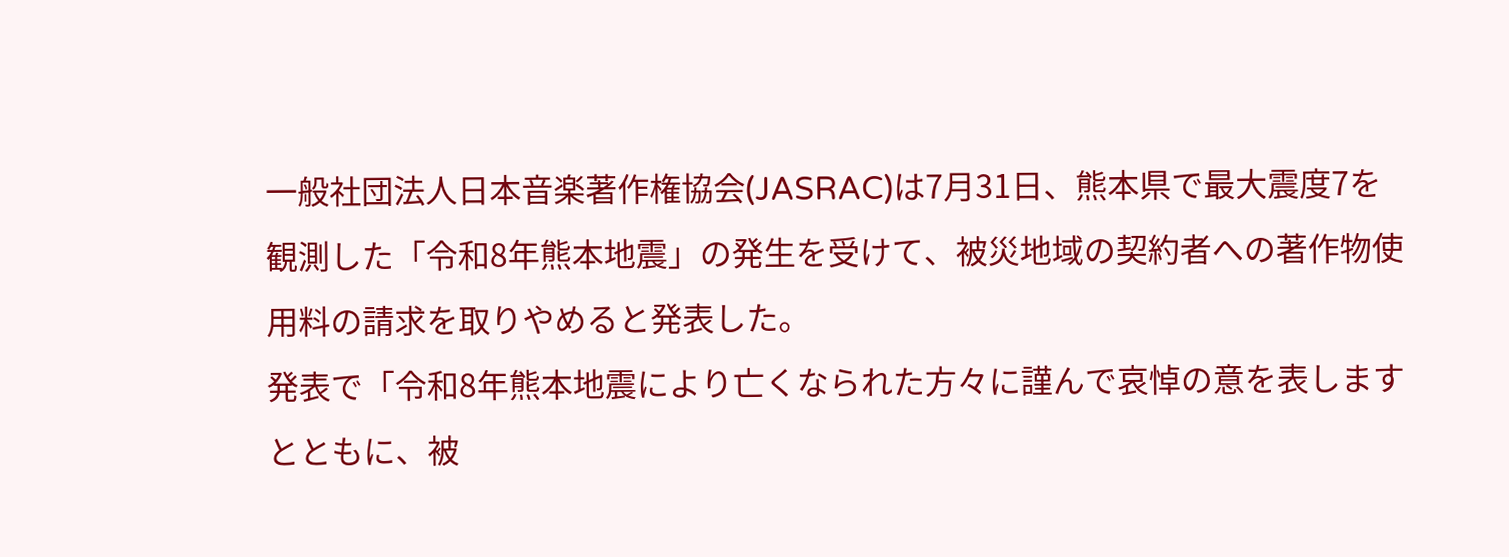一般社団法人日本音楽著作権協会(JASRAC)は7月31日、熊本県で最大震度7を観測した「令和8年熊本地震」の発生を受けて、被災地域の契約者への著作物使用料の請求を取りやめると発表した。
発表で「令和8年熊本地震により亡くなられた方々に謹んで哀悼の意を表しますとともに、被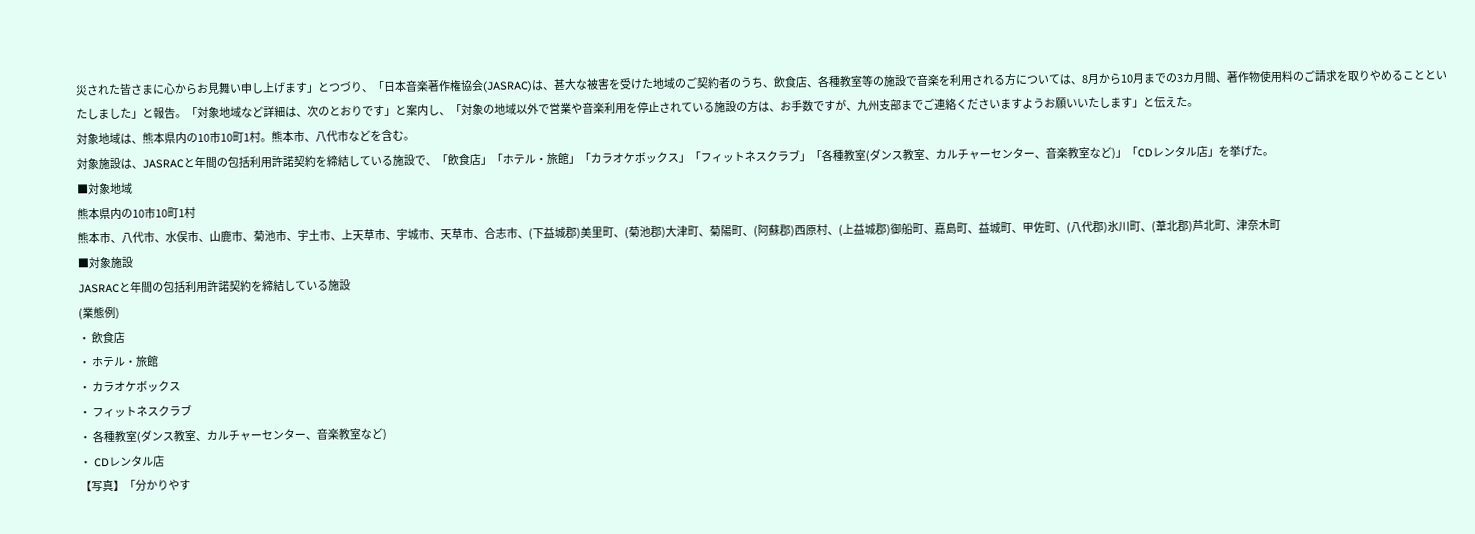災された皆さまに心からお見舞い申し上げます」とつづり、「日本音楽著作権協会(JASRAC)は、甚大な被害を受けた地域のご契約者のうち、飲食店、各種教室等の施設で音楽を利用される方については、8月から10月までの3カ月間、著作物使用料のご請求を取りやめることといたしました」と報告。「対象地域など詳細は、次のとおりです」と案内し、「対象の地域以外で営業や音楽利用を停止されている施設の方は、お手数ですが、九州支部までご連絡くださいますようお願いいたします」と伝えた。
対象地域は、熊本県内の10市10町1村。熊本市、八代市などを含む。
対象施設は、JASRACと年間の包括利用許諾契約を締結している施設で、「飲食店」「ホテル・旅館」「カラオケボックス」「フィットネスクラブ」「各種教室(ダンス教室、カルチャーセンター、音楽教室など)」「CDレンタル店」を挙げた。
■対象地域
熊本県内の10市10町1村
熊本市、八代市、水俣市、山鹿市、菊池市、宇土市、上天草市、宇城市、天草市、合志市、(下益城郡)美里町、(菊池郡)大津町、菊陽町、(阿蘇郡)西原村、(上益城郡)御船町、嘉島町、益城町、甲佐町、(八代郡)氷川町、(葦北郡)芦北町、津奈木町
■対象施設
JASRACと年間の包括利用許諾契約を締結している施設
(業態例)
・ 飲食店
・ ホテル・旅館
・ カラオケボックス
・ フィットネスクラブ
・ 各種教室(ダンス教室、カルチャーセンター、音楽教室など)
・ CDレンタル店
【写真】「分かりやす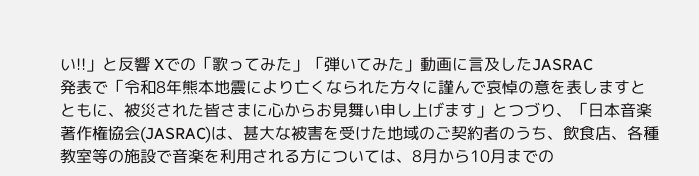い!!」と反響 Xでの「歌ってみた」「弾いてみた」動画に言及したJASRAC
発表で「令和8年熊本地震により亡くなられた方々に謹んで哀悼の意を表しますとともに、被災された皆さまに心からお見舞い申し上げます」とつづり、「日本音楽著作権協会(JASRAC)は、甚大な被害を受けた地域のご契約者のうち、飲食店、各種教室等の施設で音楽を利用される方については、8月から10月までの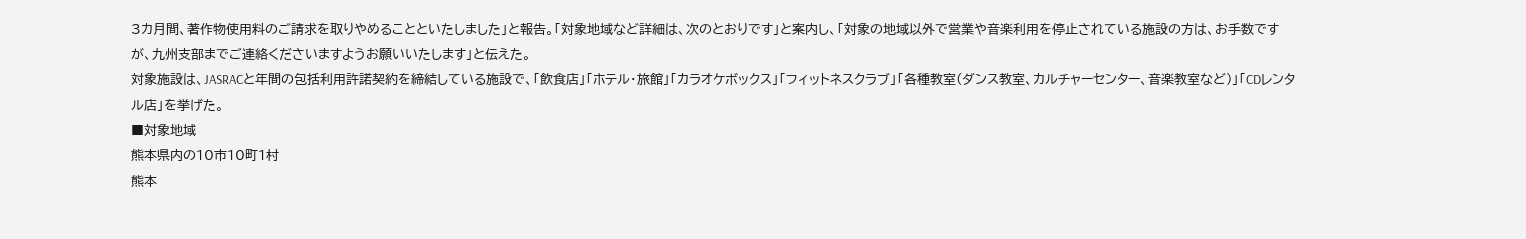3カ月間、著作物使用料のご請求を取りやめることといたしました」と報告。「対象地域など詳細は、次のとおりです」と案内し、「対象の地域以外で営業や音楽利用を停止されている施設の方は、お手数ですが、九州支部までご連絡くださいますようお願いいたします」と伝えた。
対象施設は、JASRACと年間の包括利用許諾契約を締結している施設で、「飲食店」「ホテル・旅館」「カラオケボックス」「フィットネスクラブ」「各種教室(ダンス教室、カルチャーセンター、音楽教室など)」「CDレンタル店」を挙げた。
■対象地域
熊本県内の10市10町1村
熊本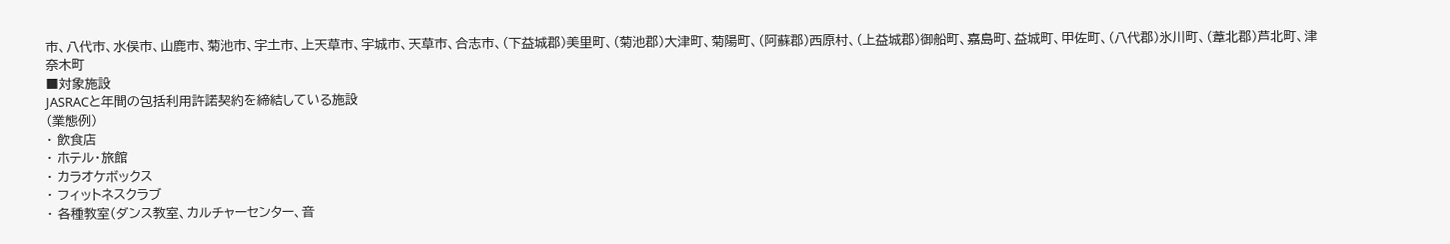市、八代市、水俣市、山鹿市、菊池市、宇土市、上天草市、宇城市、天草市、合志市、(下益城郡)美里町、(菊池郡)大津町、菊陽町、(阿蘇郡)西原村、(上益城郡)御船町、嘉島町、益城町、甲佐町、(八代郡)氷川町、(葦北郡)芦北町、津奈木町
■対象施設
JASRACと年間の包括利用許諾契約を締結している施設
(業態例)
・ 飲食店
・ ホテル・旅館
・ カラオケボックス
・ フィットネスクラブ
・ 各種教室(ダンス教室、カルチャーセンター、音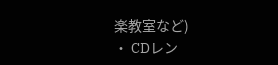楽教室など)
・ CDレン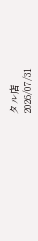タル店
2026/07/31